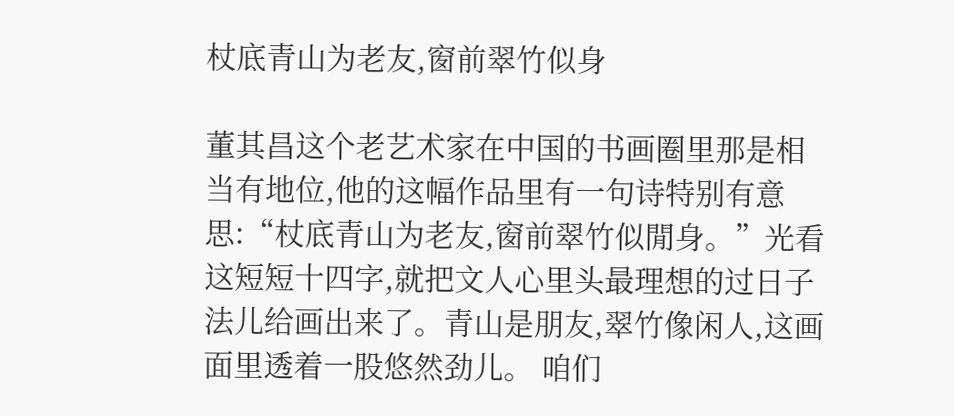杖底青山为老友,窗前翠竹似身

董其昌这个老艺术家在中国的书画圈里那是相当有地位,他的这幅作品里有一句诗特别有意思:“杖底青山为老友,窗前翠竹似閒身。”光看这短短十四字,就把文人心里头最理想的过日子法儿给画出来了。青山是朋友,翠竹像闲人,这画面里透着一股悠然劲儿。 咱们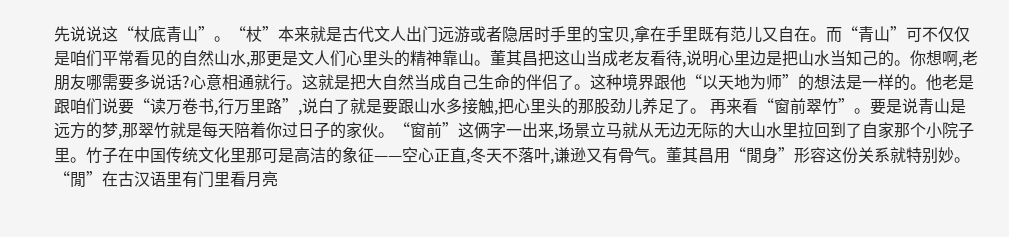先说说这“杖底青山”。“杖”本来就是古代文人出门远游或者隐居时手里的宝贝,拿在手里既有范儿又自在。而“青山”可不仅仅是咱们平常看见的自然山水,那更是文人们心里头的精神靠山。董其昌把这山当成老友看待,说明心里边是把山水当知己的。你想啊,老朋友哪需要多说话?心意相通就行。这就是把大自然当成自己生命的伴侣了。这种境界跟他“以天地为师”的想法是一样的。他老是跟咱们说要“读万卷书,行万里路”,说白了就是要跟山水多接触,把心里头的那股劲儿养足了。 再来看“窗前翠竹”。要是说青山是远方的梦,那翠竹就是每天陪着你过日子的家伙。“窗前”这俩字一出来,场景立马就从无边无际的大山水里拉回到了自家那个小院子里。竹子在中国传统文化里那可是高洁的象征——空心正直,冬天不落叶,谦逊又有骨气。董其昌用“閒身”形容这份关系就特别妙。“閒”在古汉语里有门里看月亮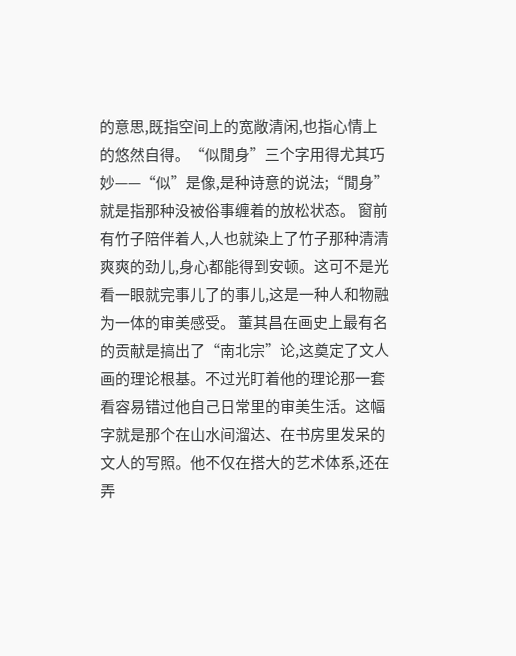的意思,既指空间上的宽敞清闲,也指心情上的悠然自得。“似閒身”三个字用得尤其巧妙——“似”是像,是种诗意的说法;“閒身”就是指那种没被俗事缠着的放松状态。 窗前有竹子陪伴着人,人也就染上了竹子那种清清爽爽的劲儿,身心都能得到安顿。这可不是光看一眼就完事儿了的事儿,这是一种人和物融为一体的审美感受。 董其昌在画史上最有名的贡献是搞出了“南北宗”论,这奠定了文人画的理论根基。不过光盯着他的理论那一套看容易错过他自己日常里的审美生活。这幅字就是那个在山水间溜达、在书房里发呆的文人的写照。他不仅在搭大的艺术体系,还在弄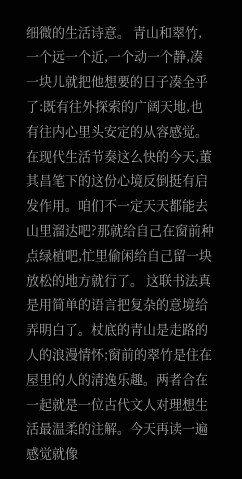细微的生活诗意。 青山和翠竹,一个远一个近,一个动一个静,凑一块儿就把他想要的日子凑全乎了:既有往外探索的广阔天地,也有往内心里头安定的从容感觉。 在现代生活节奏这么快的今天,董其昌笔下的这份心境反倒挺有启发作用。咱们不一定天天都能去山里溜达吧?那就给自己在窗前种点绿植吧,忙里偷闲给自己留一块放松的地方就行了。 这联书法真是用简单的语言把复杂的意境给弄明白了。杖底的青山是走路的人的浪漫情怀;窗前的翠竹是住在屋里的人的清逸乐趣。两者合在一起就是一位古代文人对理想生活最温柔的注解。今天再读一遍感觉就像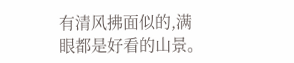有清风拂面似的,满眼都是好看的山景。